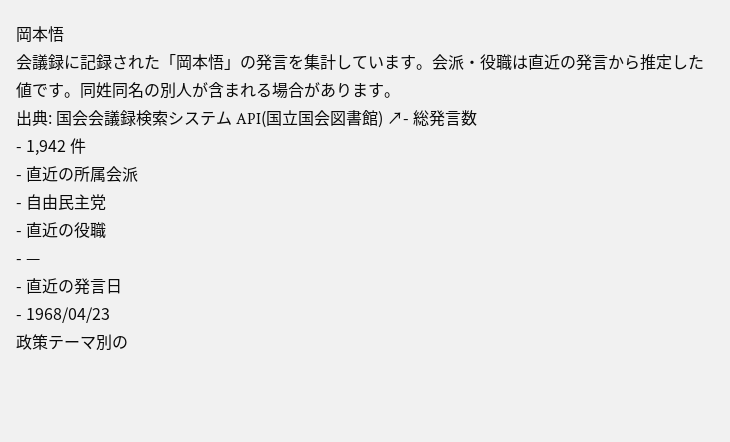岡本悟
会議録に記録された「岡本悟」の発言を集計しています。会派・役職は直近の発言から推定した値です。同姓同名の別人が含まれる場合があります。
出典: 国会会議録検索システム API(国立国会図書館) ↗- 総発言数
- 1,942 件
- 直近の所属会派
- 自由民主党
- 直近の役職
- —
- 直近の発言日
- 1968/04/23
政策テーマ別の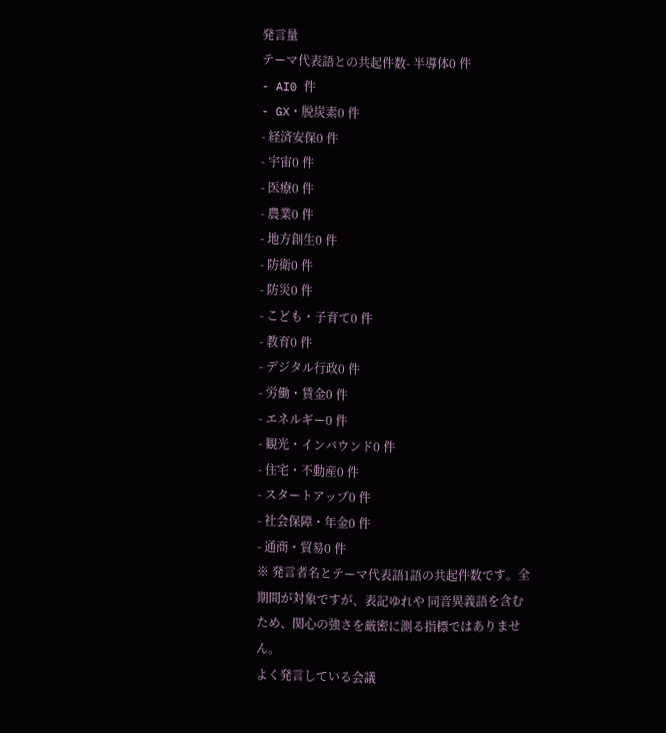発言量
テーマ代表語との共起件数- 半導体0 件
- AI0 件
- GX・脱炭素0 件
- 経済安保0 件
- 宇宙0 件
- 医療0 件
- 農業0 件
- 地方創生0 件
- 防衛0 件
- 防災0 件
- こども・子育て0 件
- 教育0 件
- デジタル行政0 件
- 労働・賃金0 件
- エネルギー0 件
- 観光・インバウンド0 件
- 住宅・不動産0 件
- スタートアップ0 件
- 社会保障・年金0 件
- 通商・貿易0 件
※ 発言者名とテーマ代表語1語の共起件数です。全期間が対象ですが、表記ゆれや 同音異義語を含むため、関心の強さを厳密に測る指標ではありません。
よく発言している会議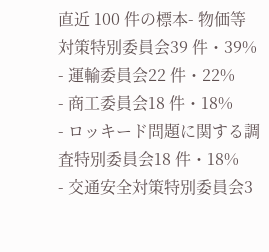直近 100 件の標本- 物価等対策特別委員会39 件・39%
- 運輸委員会22 件・22%
- 商工委員会18 件・18%
- ロッキード問題に関する調査特別委員会18 件・18%
- 交通安全対策特別委員会3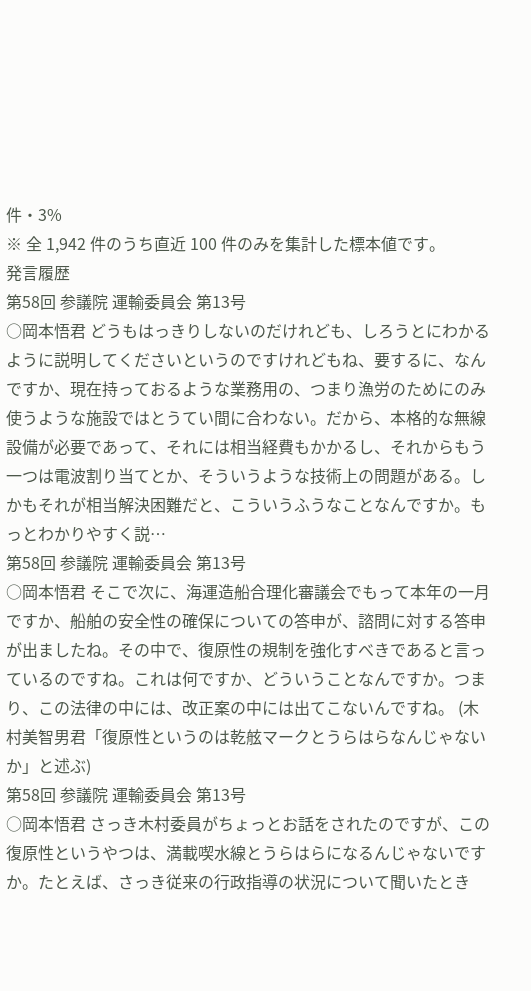件・3%
※ 全 1,942 件のうち直近 100 件のみを集計した標本値です。
発言履歴
第58回 参議院 運輸委員会 第13号
○岡本悟君 どうもはっきりしないのだけれども、しろうとにわかるように説明してくださいというのですけれどもね、要するに、なんですか、現在持っておるような業務用の、つまり漁労のためにのみ使うような施設ではとうてい間に合わない。だから、本格的な無線設備が必要であって、それには相当経費もかかるし、それからもう一つは電波割り当てとか、そういうような技術上の問題がある。しかもそれが相当解決困難だと、こういうふうなことなんですか。もっとわかりやすく説…
第58回 参議院 運輸委員会 第13号
○岡本悟君 そこで次に、海運造船合理化審議会でもって本年の一月ですか、船舶の安全性の確保についての答申が、諮問に対する答申が出ましたね。その中で、復原性の規制を強化すべきであると言っているのですね。これは何ですか、どういうことなんですか。つまり、この法律の中には、改正案の中には出てこないんですね。 (木村美智男君「復原性というのは乾舷マークとうらはらなんじゃないか」と述ぶ)
第58回 参議院 運輸委員会 第13号
○岡本悟君 さっき木村委員がちょっとお話をされたのですが、この復原性というやつは、満載喫水線とうらはらになるんじゃないですか。たとえば、さっき従来の行政指導の状況について聞いたとき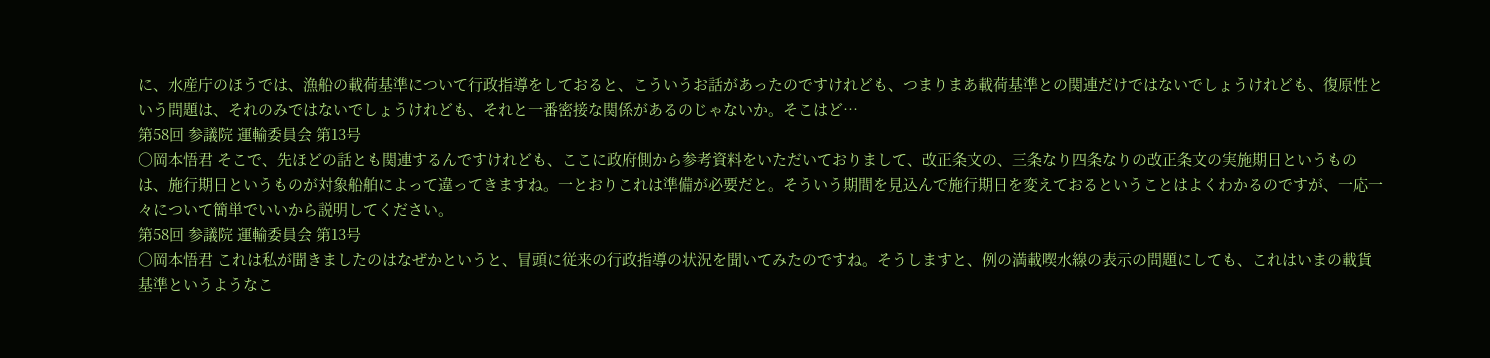に、水産庁のほうでは、漁船の載荷基準について行政指導をしておると、こういうお話があったのですけれども、つまりまあ載荷基準との関連だけではないでしょうけれども、復原性という問題は、それのみではないでしょうけれども、それと一番密接な関係があるのじゃないか。そこはど…
第58回 参議院 運輸委員会 第13号
○岡本悟君 そこで、先ほどの話とも関連するんですけれども、ここに政府側から参考資料をいただいておりまして、改正条文の、三条なり四条なりの改正条文の実施期日というものは、施行期日というものが対象船舶によって違ってきますね。一とおりこれは準備が必要だと。そういう期間を見込んで施行期日を変えておるということはよくわかるのですが、一応一々について簡単でいいから説明してください。
第58回 参議院 運輸委員会 第13号
○岡本悟君 これは私が聞きましたのはなぜかというと、冒頭に従来の行政指導の状況を聞いてみたのですね。そうしますと、例の満載喫水線の表示の問題にしても、これはいまの載貨基準というようなこ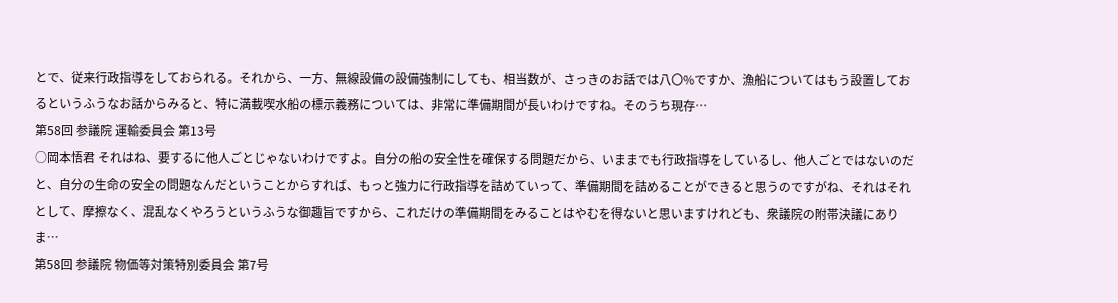とで、従来行政指導をしておられる。それから、一方、無線設備の設備強制にしても、相当数が、さっきのお話では八〇%ですか、漁船についてはもう設置しておるというふうなお話からみると、特に満載喫水船の標示義務については、非常に準備期間が長いわけですね。そのうち現存…
第58回 参議院 運輸委員会 第13号
○岡本悟君 それはね、要するに他人ごとじゃないわけですよ。自分の船の安全性を確保する問題だから、いままでも行政指導をしているし、他人ごとではないのだと、自分の生命の安全の問題なんだということからすれば、もっと強力に行政指導を詰めていって、準備期間を詰めることができると思うのですがね、それはそれとして、摩擦なく、混乱なくやろうというふうな御趣旨ですから、これだけの準備期間をみることはやむを得ないと思いますけれども、衆議院の附帯決議にありま…
第58回 参議院 物価等対策特別委員会 第7号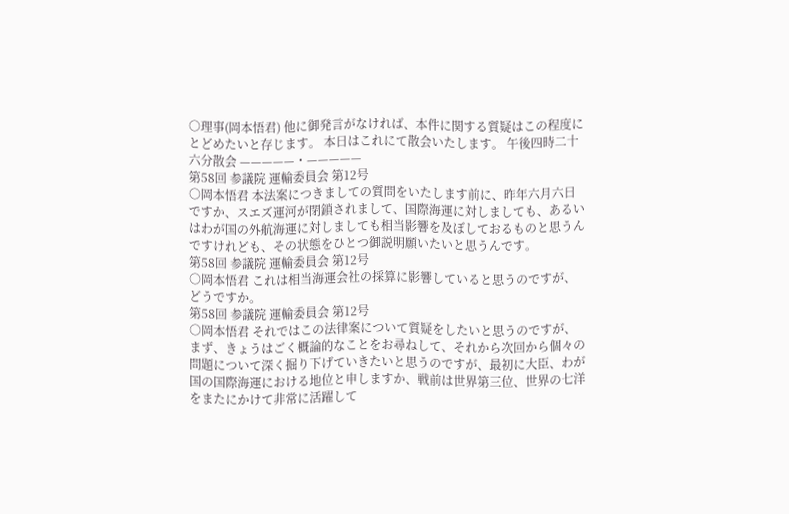○理事(岡本悟君) 他に御発言がなければ、本件に関する質疑はこの程度にとどめたいと存じます。 本日はこれにて散会いたします。 午後四時二十六分散会 —————・—————
第58回 参議院 運輸委員会 第12号
○岡本悟君 本法案につきましての質問をいたします前に、昨年六月六日ですか、スエズ運河が閉鎖されまして、国際海運に対しましても、あるいはわが国の外航海運に対しましても相当影響を及ぼしておるものと思うんですけれども、その状態をひとつ御説明願いたいと思うんです。
第58回 参議院 運輸委員会 第12号
○岡本悟君 これは相当海運会社の採算に影響していると思うのですが、どうですか。
第58回 参議院 運輸委員会 第12号
○岡本悟君 それではこの法律案について質疑をしたいと思うのですが、まず、きょうはごく概論的なことをお尋ねして、それから次回から個々の問題について深く掘り下げていきたいと思うのですが、最初に大臣、わが国の国際海運における地位と申しますか、戦前は世界第三位、世界の七洋をまたにかけて非常に活躍して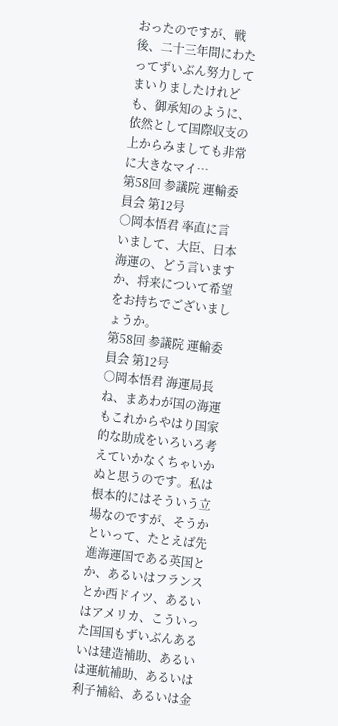おったのですが、戦後、二十三年間にわたってずいぶん努力してまいりましたけれども、御承知のように、依然として国際収支の上からみましても非常に大きなマイ…
第58回 参議院 運輸委員会 第12号
○岡本悟君 率直に言いまして、大臣、日本海運の、どう言いますか、将来について希望をお持ちでございましょうか。
第58回 参議院 運輸委員会 第12号
○岡本悟君 海運局長ね、まあわが国の海運もこれからやはり国家的な助成をいろいろ考えていかなくちゃいかぬと思うのです。私は根本的にはそういう立場なのですが、そうかといって、たとえば先進海運国である英国とか、あるいはフランスとか西ドイツ、あるいはアメリカ、こういった国国もずいぶんあるいは建造補助、あるいは運航補助、あるいは利子補給、あるいは金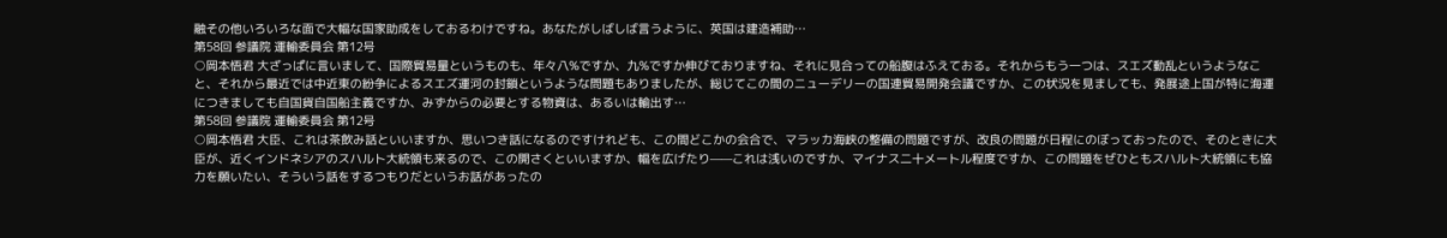融その他いろいろな面で大幅な国家助成をしておるわけですね。あなたがしばしば言うように、英国は建造補助…
第58回 参議院 運輸委員会 第12号
○岡本悟君 大ざっぱに言いまして、国際貿易量というものも、年々八%ですか、九%ですか伸びておりますね、それに見合っての船腹はふえておる。それからもう一つは、スエズ動乱というようなこと、それから最近では中近東の紛争によるスエズ運河の封鎖というような問題もありましたが、総じてこの間のニューデリーの国連貿易開発会議ですか、この状況を見ましても、発展途上国が特に海運につきましても自国貨自国船主義ですか、みずからの必要とする物資は、あるいは輸出す…
第58回 参議院 運輸委員会 第12号
○岡本悟君 大臣、これは茶飲み話といいますか、思いつき話になるのですけれども、この間どこかの会合で、マラッカ海峡の整備の問題ですが、改良の問題が日程にのぼっておったので、そのときに大臣が、近くインドネシアのスハルト大統領も来るので、この開さくといいますか、幅を広げたり——これは浅いのですか、マイナス二十メートル程度ですか、この問題をぜひともスハルト大統領にも協力を願いたい、そういう話をするつもりだというお話があったの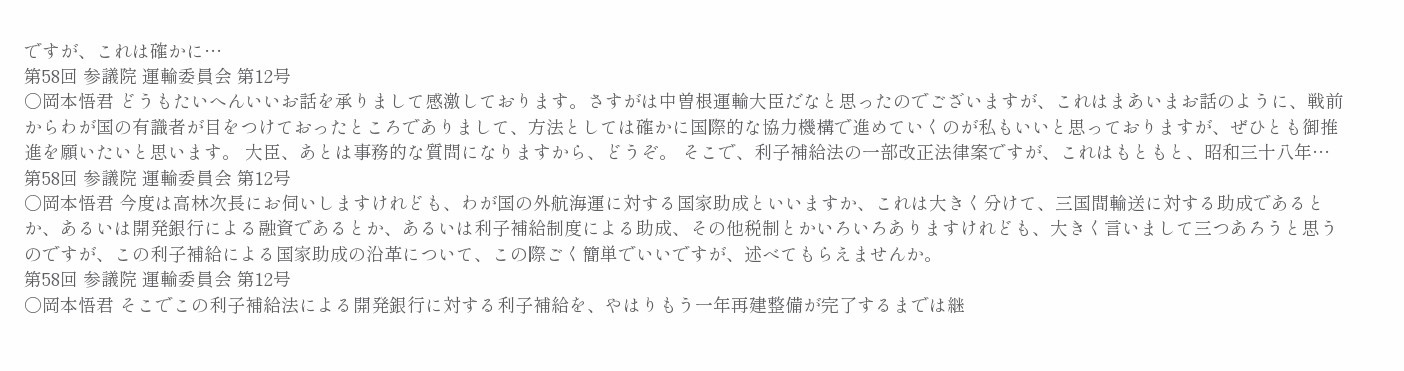ですが、これは確かに…
第58回 参議院 運輸委員会 第12号
○岡本悟君 どうもたいへんいいお話を承りまして感激しております。さすがは中曽根運輸大臣だなと思ったのでございますが、これはまあいまお話のように、戦前からわが国の有識者が目をつけておったところでありまして、方法としては確かに国際的な協力機構で進めていくのが私もいいと思っておりますが、ぜひとも御推進を願いたいと思います。 大臣、あとは事務的な質問になりますから、どうぞ。 そこで、利子補給法の一部改正法律案ですが、これはもともと、昭和三十八年…
第58回 参議院 運輸委員会 第12号
○岡本悟君 今度は高林次長にお伺いしますけれども、わが国の外航海運に対する国家助成といいますか、これは大きく分けて、三国間輸送に対する助成であるとか、あるいは開発銀行による融資であるとか、あるいは利子補給制度による助成、その他税制とかいろいろありますけれども、大きく言いまして三つあろうと思うのですが、この利子補給による国家助成の沿革について、この際ごく簡単でいいですが、述べてもらえませんか。
第58回 参議院 運輸委員会 第12号
○岡本悟君 そこでこの利子補給法による開発銀行に対する利子補給を、やはりもう一年再建整備が完了するまでは継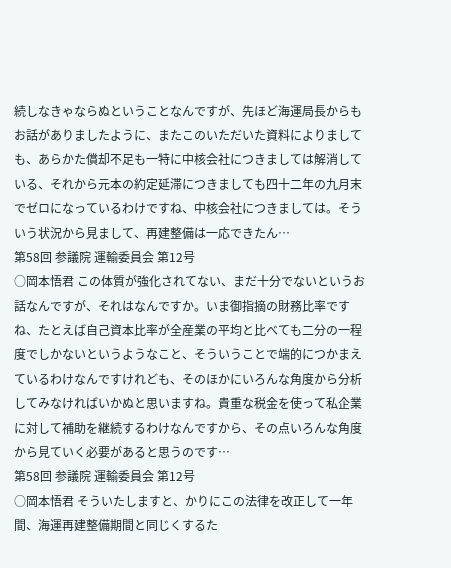続しなきゃならぬということなんですが、先ほど海運局長からもお話がありましたように、またこのいただいた資料によりましても、あらかた償却不足も一特に中核会社につきましては解消している、それから元本の約定延滞につきましても四十二年の九月末でゼロになっているわけですね、中核会社につきましては。そういう状況から見まして、再建整備は一応できたん…
第58回 参議院 運輸委員会 第12号
○岡本悟君 この体質が強化されてない、まだ十分でないというお話なんですが、それはなんですか。いま御指摘の財務比率ですね、たとえば自己資本比率が全産業の平均と比べても二分の一程度でしかないというようなこと、そういうことで端的につかまえているわけなんですけれども、そのほかにいろんな角度から分析してみなければいかぬと思いますね。貴重な税金を使って私企業に対して補助を継続するわけなんですから、その点いろんな角度から見ていく必要があると思うのです…
第58回 参議院 運輸委員会 第12号
○岡本悟君 そういたしますと、かりにこの法律を改正して一年間、海運再建整備期間と同じくするた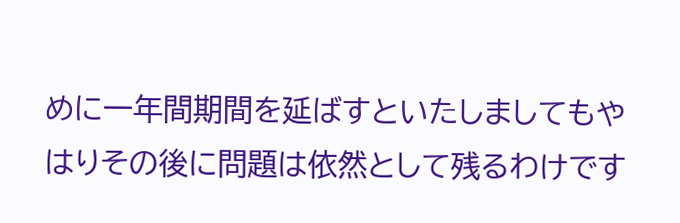めに一年間期間を延ばすといたしましてもやはりその後に問題は依然として残るわけです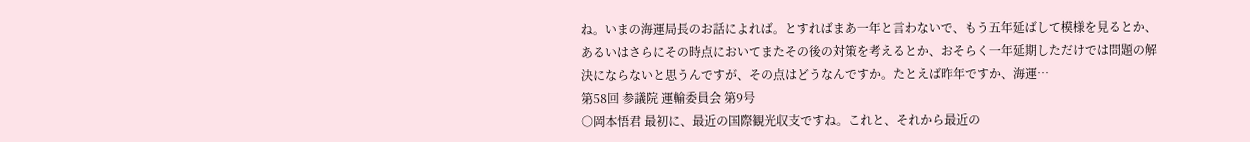ね。いまの海運局長のお話によれば。とすればまあ一年と言わないで、もう五年延ばして模様を見るとか、あるいはさらにその時点においてまたその後の対策を考えるとか、おそらく一年延期しただけでは問題の解決にならないと思うんですが、その点はどうなんですか。たとえば昨年ですか、海運…
第58回 参議院 運輸委員会 第9号
○岡本悟君 最初に、最近の国際観光収支ですね。これと、それから最近の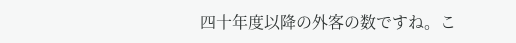四十年度以降の外客の数ですね。こ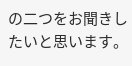の二つをお聞きしたいと思います。